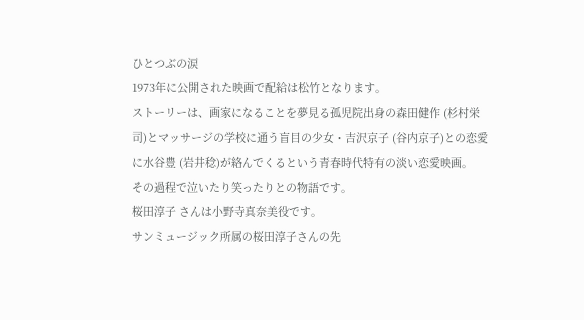ひとつぶの涙
1973年に公開された映画で配給は松竹となります。
ストーリーは、画家になることを夢見る孤児院出身の森田健作 (杉村栄司)とマッサージの学校に通う盲目の少女・吉沢京子 (谷内京子)との恋愛に水谷豊 (岩井稔)が絡んでくるという青春時代特有の淡い恋愛映画。
その過程で泣いたり笑ったりとの物語です。
桜田淳子 さんは小野寺真奈美役です。
サンミュージック所属の桜田淳子さんの先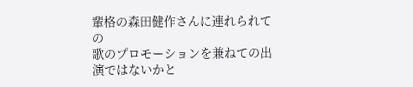輩格の森田健作さんに連れられての
歌のプロモーションを兼ねての出演ではないかと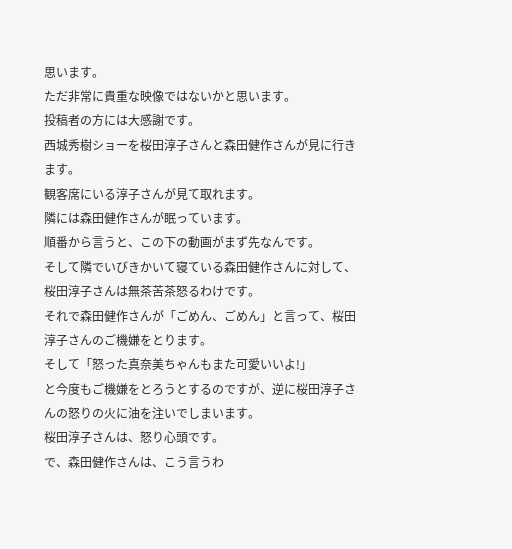思います。
ただ非常に貴重な映像ではないかと思います。
投稿者の方には大感謝です。
西城秀樹ショーを桜田淳子さんと森田健作さんが見に行きます。
観客席にいる淳子さんが見て取れます。
隣には森田健作さんが眠っています。
順番から言うと、この下の動画がまず先なんです。
そして隣でいびきかいて寝ている森田健作さんに対して、桜田淳子さんは無茶苦茶怒るわけです。
それで森田健作さんが「ごめん、ごめん」と言って、桜田淳子さんのご機嫌をとります。
そして「怒った真奈美ちゃんもまた可愛いいよ!」
と今度もご機嫌をとろうとするのですが、逆に桜田淳子さんの怒りの火に油を注いでしまいます。
桜田淳子さんは、怒り心頭です。
で、森田健作さんは、こう言うわ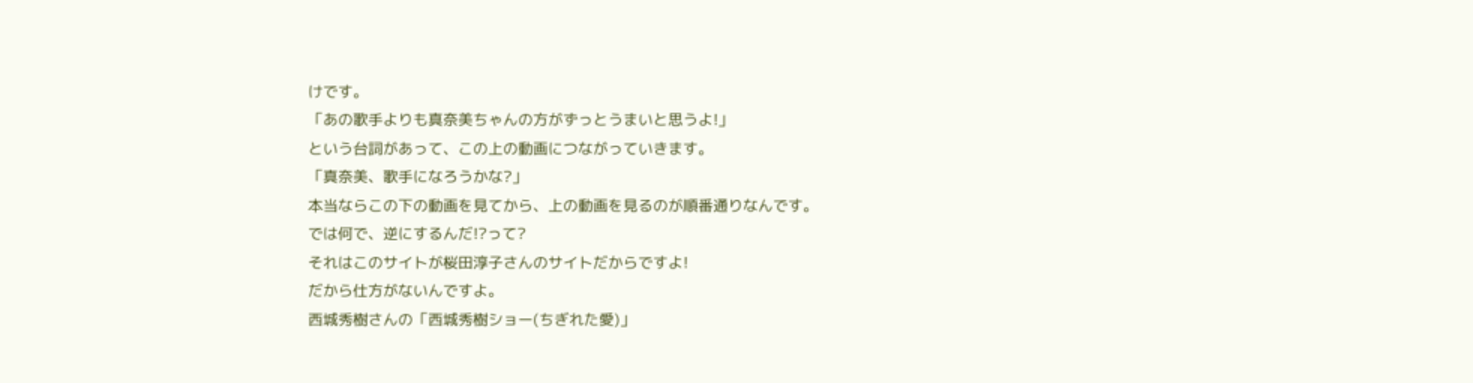けです。
「あの歌手よりも真奈美ちゃんの方がずっとうまいと思うよ!」
という台詞があって、この上の動画につながっていきます。
「真奈美、歌手になろうかな?」
本当ならこの下の動画を見てから、上の動画を見るのが順番通りなんです。
では何で、逆にするんだ!?って?
それはこのサイトが桜田淳子さんのサイトだからですよ!
だから仕方がないんですよ。
西城秀樹さんの「西城秀樹ショー(ちぎれた愛)」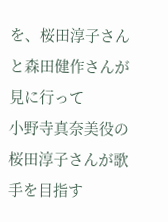を、桜田淳子さんと森田健作さんが見に行って
小野寺真奈美役の桜田淳子さんが歌手を目指す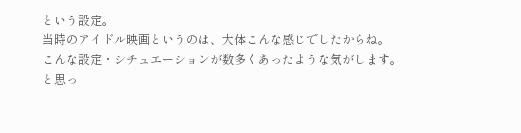という設定。
当時のアイドル映画というのは、大体こんな感じでしたからね。
こんな設定・シチュエーションが数多くあったような気がします。
と思っ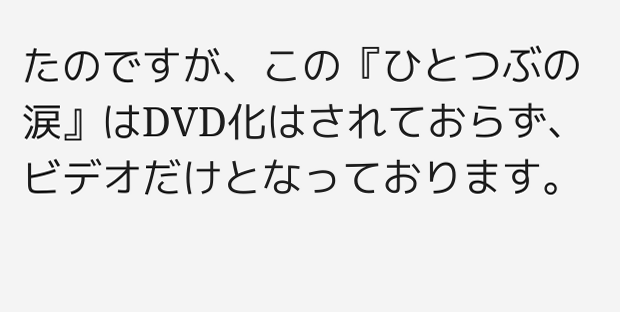たのですが、この『ひとつぶの涙』はDVD化はされておらず、ビデオだけとなっております。